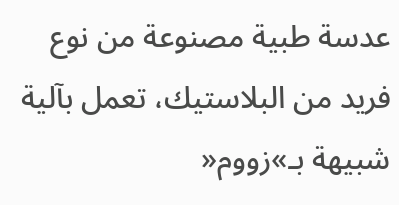عدسة طبية مصنوعة من نوع فريد من البلاستيك، تعمل بآلية شبيهة بـ»زووم«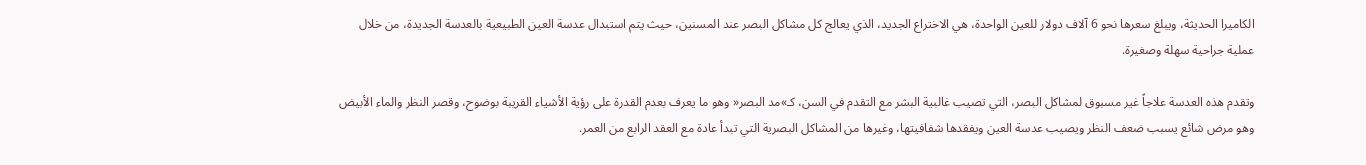الكاميرا الحديثة، ويبلغ سعرها نحو 6 آلاف دولار للعين الواحدة، هي الاختراع الجديد، الذي يعالج كل مشاكل البصر عند المسنين، حيث يتم استبدال عدسة العين الطبيعية بالعدسة الجديدة، من خلال عملية جراحية سهلة وصغيرة.

وتقدم هذه العدسة علاجاً غير مسبوق لمشاكل البصر، التي تصيب غالبية البشر مع التقدم في السن، كـ»مد البصر« وهو ما يعرف بعدم القدرة على رؤية الأشياء القريبة بوضوح، وقصر النظر والماء الأبيض وهو مرض شائع يسبب ضعف النظر ويصيب عدسة العين ويفقدها شفافيتها، وغيرها من المشاكل البصرية التي تبدأ عادة مع العقد الرابع من العمر.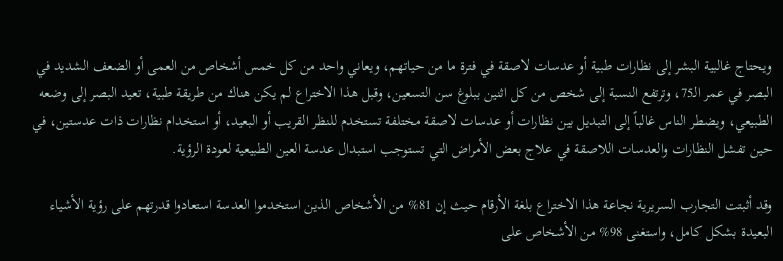ويحتاج غالبية البشر إلى نظارات طبية أو عدسات لاصقة في فترة ما من حياتهم، ويعاني واحد من كل خمس أشخاص من العمى أو الضعف الشديد في البصر في عمر الـ75، وترتفع النسبة إلى شخص من كل اثنين ببلوغ سن التسعين، وقبل هذا الاختراع لم يكن هناك من طريقة طبية، تعيد البصر إلى وضعه الطبيعي، ويضطر الناس غالباً إلى التبديل بين نظارات أو عدسات لاصقة مختلفة تستخدم للنظر القريب أو البعيد، أو استخدام نظارات ذات عدستين، في حين تفشل النظارات والعدسات اللاصقة في علاج بعض الأمراض التي تستوجب استبدال عدسة العين الطبيعية لعودة الرؤية.

وقد أثبتت التجارب السريرية نجاعة هذا الاختراع بلغة الأرقام حيث إن 81% من الأشخاص الذين استخدموا العدسة استعادوا قدرتهم على رؤية الأشياء البعيدة بشكل كامل، واستغنى 98% من الأشخاص على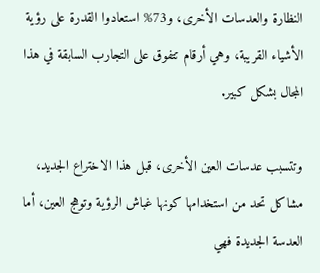النظارة والعدسات الأخرى، و73% استعادوا القدرة على رؤية الأشياء القريبة، وهي أرقام تتفوق على التجارب السابقة في هذا المجال بشكل كبير.

وتتسبب عدسات العين الأخرى، قبل هذا الاختراع الجديد، مشاكل تحد من استخدامها كونها غباش الرؤية وتوهج العين، أما العدسة الجديدة فهي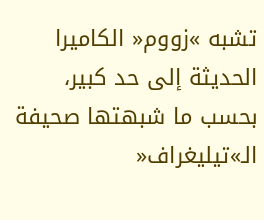تشبه »زووم« الكاميرا الحديثة إلى حد كبير، بحسب ما شبهتها صحيفة الـ»تيليغراف«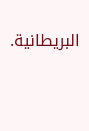البريطانية.